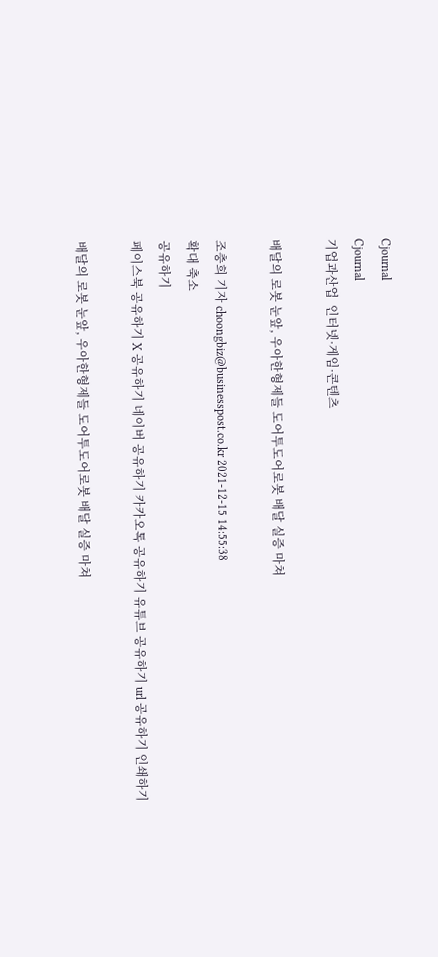Cjournal
Cjournal
기업과산업  인터넷·게임·콘텐츠

배달의 로봇 눈앞, 우아한형제들 도어투도어로봇 배달 실증 마쳐

조충희 기자 choongbiz@businesspost.co.kr 2021-12-15 14:55:38
확대 축소
공유하기
페이스북 공유하기 X 공유하기 네이버 공유하기 카카오톡 공유하기 유튜브 공유하기 url 공유하기 인쇄하기

배달의 로봇 눈앞, 우아한형제들 도어투도어로봇 배달 실증 마쳐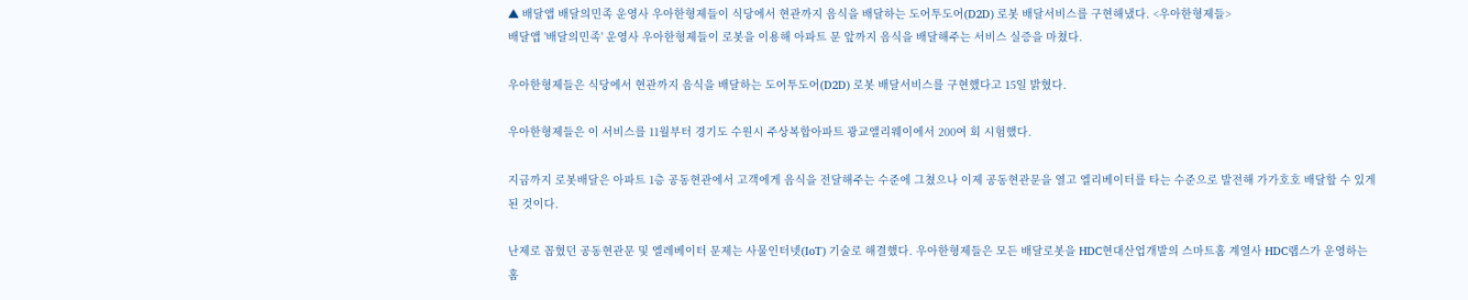▲ 배달앱 배달의민족 운영사 우아한형제들이 식당에서 현관까지 음식을 배달하는 도어투도어(D2D) 로봇 배달서비스를 구현해냈다. <우아한형제들>
배달앱 '배달의민족' 운영사 우아한형제들이 로봇을 이용해 아파트 문 앞까지 음식을 배달해주는 서비스 실증을 마쳤다.

우아한형제들은 식당에서 현관까지 음식을 배달하는 도어투도어(D2D) 로봇 배달서비스를 구현했다고 15일 밝혔다.

우아한형제들은 이 서비스를 11월부터 경기도 수원시 주상복합아파트 광교앨리웨이에서 200여 회 시험했다.

지금까지 로봇배달은 아파트 1층 공동현관에서 고객에게 음식을 전달해주는 수준에 그쳤으나 이제 공동현관문을 열고 엘리베이터를 타는 수준으로 발전해 가가호호 배달할 수 있게 된 것이다.

난제로 꼽혔던 공동현관문 및 엘레베이터 문제는 사물인터넷(IoT) 기술로 해결했다. 우아한형제들은 모든 배달로봇을 HDC현대산업개발의 스마트홈 계열사 HDC랩스가 운영하는 홈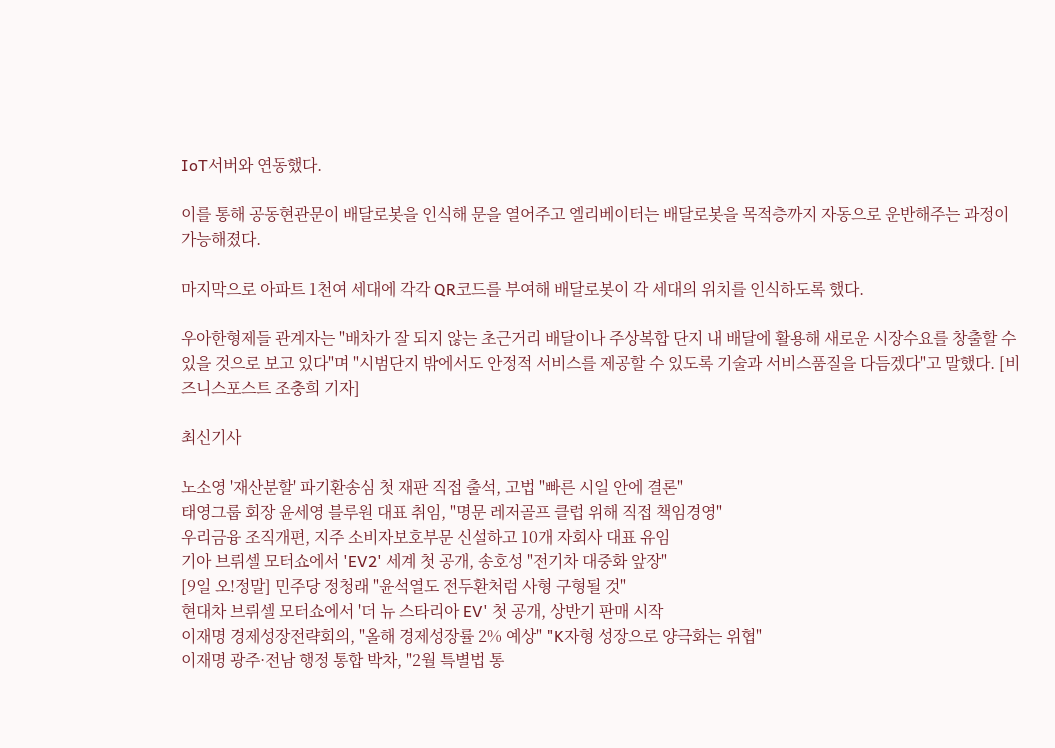IoT서버와 연동했다.

이를 통해 공동현관문이 배달로봇을 인식해 문을 열어주고 엘리베이터는 배달로봇을 목적층까지 자동으로 운반해주는 과정이 가능해졌다.

마지막으로 아파트 1천여 세대에 각각 QR코드를 부여해 배달로봇이 각 세대의 위치를 인식하도록 했다.

우아한형제들 관계자는 "배차가 잘 되지 않는 초근거리 배달이나 주상복합 단지 내 배달에 활용해 새로운 시장수요를 창출할 수 있을 것으로 보고 있다"며 "시범단지 밖에서도 안정적 서비스를 제공할 수 있도록 기술과 서비스품질을 다듬겠다"고 말했다. [비즈니스포스트 조충희 기자]

최신기사

노소영 '재산분할' 파기환송심 첫 재판 직접 출석, 고법 "빠른 시일 안에 결론"
태영그룹 회장 윤세영 블루원 대표 취임, "명문 레저골프 클럽 위해 직접 책임경영"
우리금융 조직개편, 지주 소비자보호부문 신설하고 10개 자회사 대표 유임
기아 브뤼셀 모터쇼에서 'EV2' 세계 첫 공개, 송호성 "전기차 대중화 앞장"
[9일 오!정말] 민주당 정청래 "윤석열도 전두환처럼 사형 구형될 것"
현대차 브뤼셀 모터쇼에서 '더 뉴 스타리아 EV' 첫 공개, 상반기 판매 시작
이재명 경제성장전략회의, "올해 경제성장률 2% 예상" "K자형 성장으로 양극화는 위협"
이재명 광주·전남 행정 통합 박차, "2월 특별법 통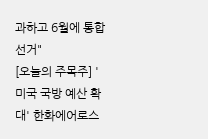과하고 6월에 통합선거"
[오늘의 주목주] '미국 국방 예산 확대' 한화에어로스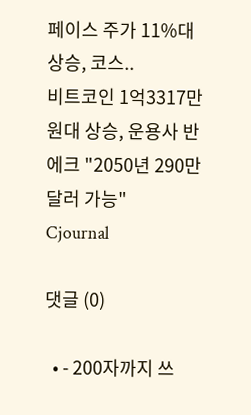페이스 주가 11%대 상승, 코스..
비트코인 1억3317만 원대 상승, 운용사 반에크 "2050년 290만 달러 가능"
Cjournal

댓글 (0)

  • - 200자까지 쓰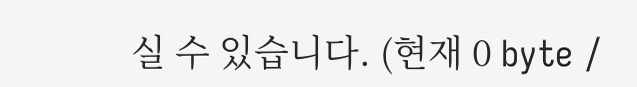실 수 있습니다. (현재 0 byte /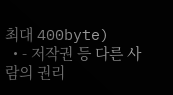최대 400byte)
  • - 저작권 등 다른 사람의 권리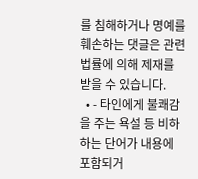를 침해하거나 명예를 훼손하는 댓글은 관련 법률에 의해 제재를 받을 수 있습니다.
  • - 타인에게 불쾌감을 주는 욕설 등 비하하는 단어가 내용에 포함되거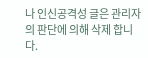나 인신공격성 글은 관리자의 판단에 의해 삭제 합니다.